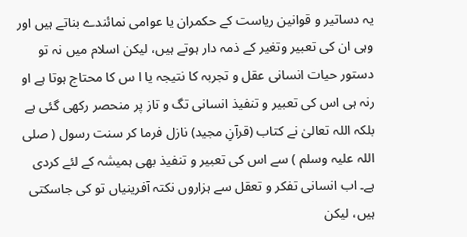یہ دساتیر و قوانین ریاست کے حکمران یا عوامی نمائندے بناتے ہیں اور وہی ان کی تعبیر وتغیر کے ذمہ دار ہوتے ہیں، لیکن اسلام میں نہ تو دستور حیات انسانی عقل و تجربہ کا نتیجہ یا ا س کا محتاج ہوتا ہے او رنہ ہی اس کی تعبیر و تنفیذ انسانی تگ و تاز پر منحصر رکھی گئی ہے بلکہ اللہ تعالیٰ نے کتاب (قرآنِ مجید) نازل فرما کر سنت رسول ( صلی اللہ علیہ وسلم ) سے اس کی تعبیر و تنفیذ بھی ہمیشہ کے لئے کردی ہے۔ اب انسانی تفکر و تعقل سے ہزاروں نکتہ آفرینیاں تو کی جاسکتی ہیں، لیکن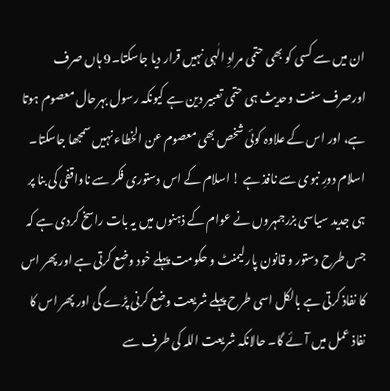ان میں سے کسی کو بھی حتمی مرادِ الٰہی نہیں قرار دیا جاسکتا۔9 ہاں صرف اورصرف سنت وحدیث ہی حتمی تعبیر دین ہے کیونکہ رسول بہرحال معصوم ہوتا ہے، اور اس کے علاوہ کوئی شخص بھی معصوم عن الخطاء نہیں سمجھا جاسکتا۔ اسلام دورِ نبوی سے نافذ ہے ! اسلام کے اس دستوری فکر سے ناواقفی کی بنا پر ہی جدید سیاسی بزرجمہروں نے عوام کے ذہنوں میں یہ بات راسخ کردی ہے کہ جس طرح دستور و قانون پارلیمنٹ و حکومت پہلے خود وضع کرتی ہے اور پھر اس کا نفاذ کرتی ہے بالکل اسی طرح پہلے شریعت وضع کرنی پڑے گی اور پھر اس کا نفاذ عمل میں آئے گا۔ حالانکہ شریعت اللہ کی طرف سے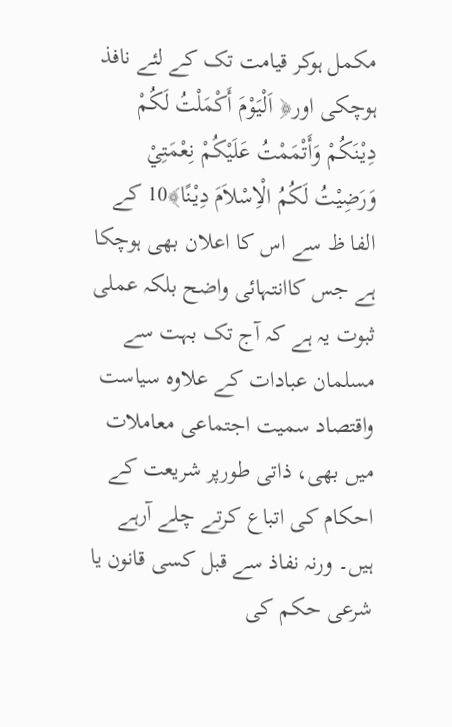مکمل ہوکر قیامت تک کے لئے نافذ ہوچکی اور﴿ اَلْيَوْمَ أَكْمَلْتُ لَكُمْ دِيْنَكُمْ وَأَتْمَمْتُ عَلَيْكُمْ نِعْمَتِيْ وَرَضِيْتُ لَكُمُ الْاِسْلاَمَ دِيْنًا﴾10 کے الفا ظ سے اس کا اعلان بھی ہوچکا ہے جس کاانتہائی واضح بلکہ عملی ثبوت یہ ہے کہ آج تک بہت سے مسلمان عبادات کے علاوہ سیاست واقتصاد سمیت اجتماعی معاملات میں بھی، ذاتی طورپر شریعت کے احکام کی اتباع کرتے چلے آرہے ہیں۔ ورنہ نفاذ سے قبل کسی قانون یا شرعی حکم کی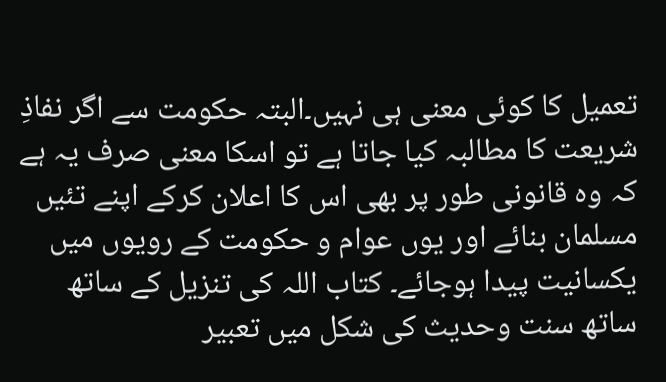تعمیل کا کوئی معنی ہی نہیں۔البتہ حکومت سے اگر نفاذِ شریعت کا مطالبہ کیا جاتا ہے تو اسکا معنی صرف یہ ہے کہ وہ قانونی طور پر بھی اس کا اعلان کرکے اپنے تئیں مسلمان بنائے اور یوں عوام و حکومت کے رویوں میں یکسانیت پیدا ہوجائے۔ کتاب اللہ کی تنزیل کے ساتھ ساتھ سنت وحدیث کی شکل میں تعبیر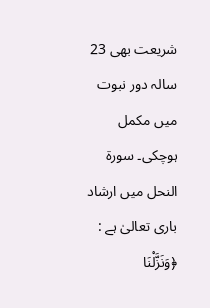شریعت بھی 23 سالہ دور نبوت میں مکمل ہوچکی۔ سورة النحل میں ارشاد باری تعالیٰ ہے : ﴿وَنَزَّلْنَا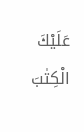عَلَيْكَ الْكِتٰبَ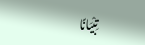تِبْيَانًا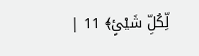لِّكُلِّ شَيْئٍ﴾ 11 |